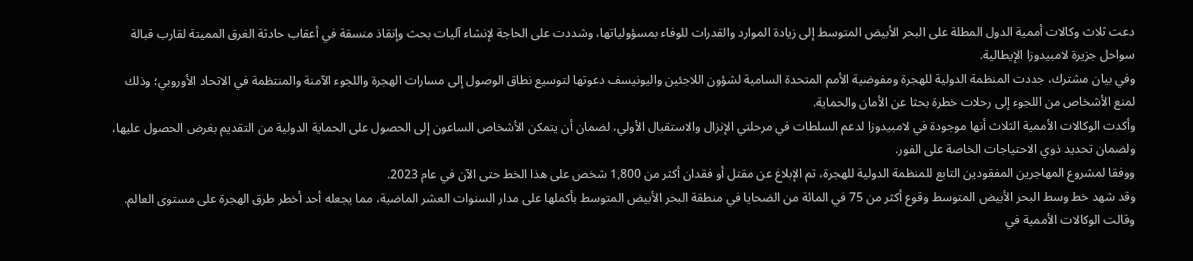دعت ثلاث وكالات أممية الدول المطلة على البحر الأبيض المتوسط إلى زيادة الموارد والقدرات للوفاء بمسؤولياتها، وشددت على الحاجة لإنشاء آليات بحث وإنقاذ منسقة في أعقاب حادثة الغرق المميتة لقارب قبالة سواحل جزيرة لامبيدوزا الإيطالية.
وفي بيان مشترك، جددت المنظمة الدولية للهجرة ومفوضية الأمم المتحدة السامية لشؤون اللاجئين واليونيسف دعوتها لتوسيع نطاق الوصول إلى مسارات الهجرة واللجوء الآمنة والمنتظمة في الاتحاد الأوروبي؛ وذلك لمنع الأشخاص من اللجوء إلى رحلات خطرة بحثا عن الأمان والحماية.
وأكدت الوكالات الأممية الثلاث أنها موجودة في لامبيدوزا لدعم السلطات في مرحلتي الإنزال والاستقبال الأولي، لضمان أن يتمكن الأشخاص الساعون إلى الحصول على الحماية الدولية من التقديم بغرض الحصول عليها، ولضمان تحديد ذوي الاحتياجات الخاصة على الفور.
ووفقا لمشروع المهاجرين المفقودين التابع للمنظمة الدولية للهجرة، تم الإبلاغ عن مقتل أو فقدان أكثر من 1,800 شخص على هذا الخط حتى الآن في عام 2023.
وقد شهد خط وسط البحر الأبيض المتوسط وقوع أكثر من 75 في المائة من الضحايا في منطقة البحر الأبيض المتوسط بأكملها على مدار السنوات العشر الماضية، مما يجعله أحد أخطر طرق الهجرة على مستوى العالم.
وقالت الوكالات الأممية في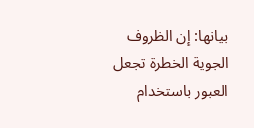بيانها: إن الظروف الجوية الخطرة تجعل العبور باستخدام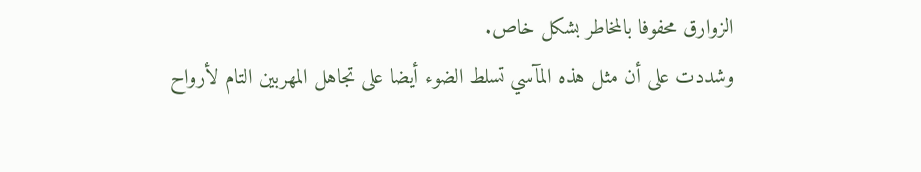الزوارق محفوفا بالمخاطر بشكل خاص.
وشددت على أن مثل هذه المآسي تسلط الضوء أيضا على تجاهل المهربين التام لأرواح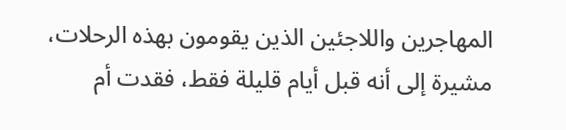المهاجرين واللاجئين الذين يقومون بهذه الرحلات، مشيرة إلى أنه قبل أيام قليلة فقط، فقدت أم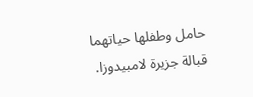حامل وطفلها حياتهما قبالة جزيرة لامبيدوزا.